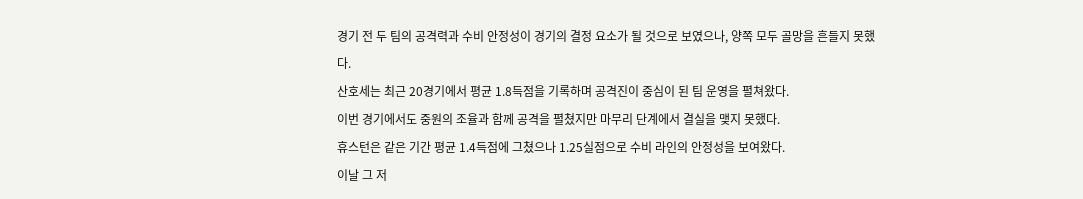경기 전 두 팀의 공격력과 수비 안정성이 경기의 결정 요소가 될 것으로 보였으나, 양쪽 모두 골망을 흔들지 못했다.
산호세는 최근 20경기에서 평균 1.8득점을 기록하며 공격진이 중심이 된 팀 운영을 펼쳐왔다.
이번 경기에서도 중원의 조율과 함께 공격을 펼쳤지만 마무리 단계에서 결실을 맺지 못했다.
휴스턴은 같은 기간 평균 1.4득점에 그쳤으나 1.25실점으로 수비 라인의 안정성을 보여왔다.
이날 그 저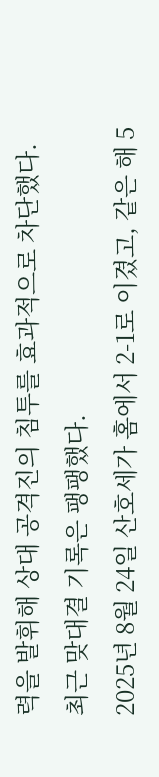력을 발휘해 상대 공격진의 침투를 효과적으로 차단했다.
최근 맞대결 기록은 팽팽했다.
2025년 8월 24일 산호세가 홈에서 2-1로 이겼고, 같은 해 5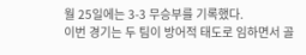월 25일에는 3-3 무승부를 기록했다.
이번 경기는 두 팀이 방어적 태도로 임하면서 골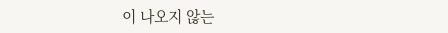이 나오지 않는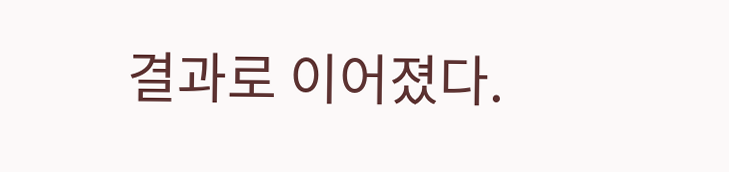결과로 이어졌다.